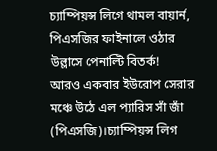চ্যাম্পিয়ন্স লিগে থামল বায়ার্ন, পিএসজির ফাইনালে ওঠার উল্লাসে পেনাল্টি বিতর্ক!
আরও একবার ইউরোপ সেরার মঞ্চে উঠে এল প্যারিস সাঁ জাঁ (পিএসজি)।চ্যাম্পিয়ন্স লিগ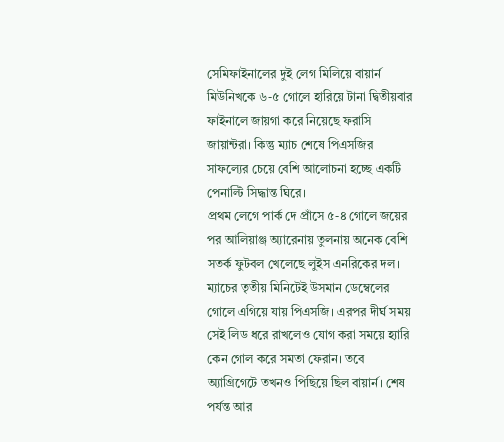সেমিফাইনালের দুই লেগ মিলিয়ে বায়ার্ন মিউনিখকে ৬-৫ গোলে হারিয়ে টানা দ্বিতীয়বার ফাইনালে জায়গা করে নিয়েছে ফরাসি জায়ান্টরা। কিন্তু ম্যাচ শেষে পিএসজির সাফল্যের চেয়ে বেশি আলোচনা হচ্ছে একটি পেনাল্টি সিদ্ধান্ত ঘিরে।
প্রথম লেগে পার্ক দে প্রাঁসে ৫-৪ গোলে জয়ের পর আলিয়াঞ্জ অ্যারেনায় তুলনায় অনেক বেশি সতর্ক ফুটবল খেলেছে লুইস এনরিকের দল। ম্যাচের তৃতীয় মিনিটেই উসমান ডেম্বেলের গোলে এগিয়ে যায় পিএসজি। এরপর দীর্ঘ সময় সেই লিড ধরে রাখলেও যোগ করা সময়ে হ্যারি কেন গোল করে সমতা ফেরান। তবে অ্যাগ্রিগেটে তখনও পিছিয়ে ছিল বায়ার্ন। শেষ পর্যন্ত আর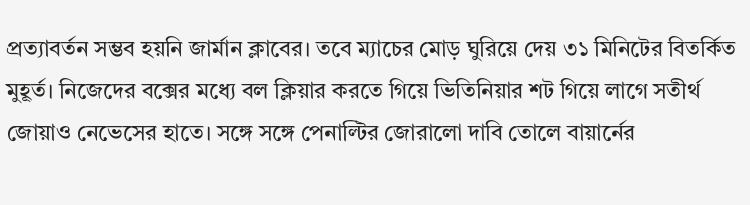প্রত্যাবর্তন সম্ভব হয়নি জার্মান ক্লাবের। তবে ম্যাচের মোড় ঘুরিয়ে দেয় ৩১ মিনিটের বিতর্কিত মুহূর্ত। নিজেদের বক্সের মধ্যে বল ক্লিয়ার করতে গিয়ে ভিতিনিয়ার শট গিয়ে লাগে সতীর্থ জোয়াও নেভেসের হাতে। সঙ্গে সঙ্গে পেনাল্টির জোরালো দাবি তোলে বায়ার্নের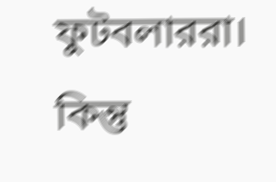ফুটবলাররা। কিন্তু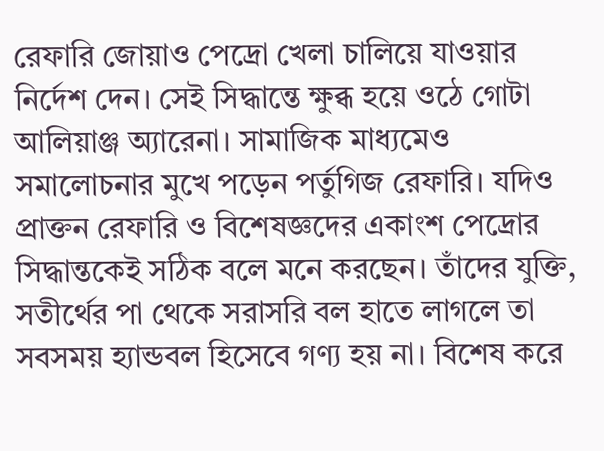রেফারি জোয়াও পেদ্রো খেলা চালিয়ে যাওয়ার নির্দেশ দেন। সেই সিদ্ধান্তে ক্ষুব্ধ হয়ে ওঠে গোটা আলিয়াঞ্জ অ্যারেনা। সামাজিক মাধ্যমেও সমালোচনার মুখে পড়েন পর্তুগিজ রেফারি। যদিও প্রাক্তন রেফারি ও বিশেষজ্ঞদের একাংশ পেদ্রোর সিদ্ধান্তকেই সঠিক বলে মনে করছেন। তাঁদের যুক্তি, সতীর্থের পা থেকে সরাসরি বল হাতে লাগলে তা সবসময় হ্যান্ডবল হিসেবে গণ্য হয় না। বিশেষ করে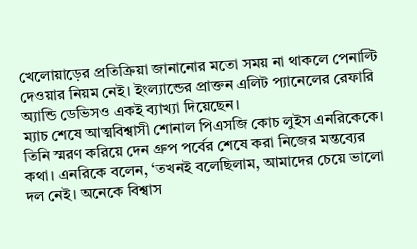খেলোয়াড়ের প্রতিক্রিয়া জানানোর মতো সময় না থাকলে পেনাল্টি দেওয়ার নিয়ম নেই। ইংল্যান্ডের প্রাক্তন এলিট প্যানেলের রেফারি অ্যান্ডি ডেভিসও একই ব্যাখ্যা দিয়েছেন।
ম্যাচ শেষে আত্মবিশ্বাসী শোনাল পিএসজি কোচ লুইস এনরিকেকে। তিনি স্মরণ করিয়ে দেন গ্রুপ পর্বের শেষে করা নিজের মন্তব্যের কথা। এনরিকে বলেন, ‘তখনই বলেছিলাম, আমাদের চেয়ে ভালো দল নেই। অনেকে বিশ্বাস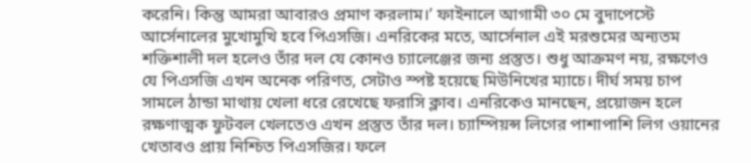করেনি। কিন্তু আমরা আবারও প্রমাণ করলাম।’ ফাইনালে আগামী ৩০ মে বুদাপেস্টে আর্সেনালের মুখোমুখি হবে পিএসজি। এনরিকের মতে, আর্সেনাল এই মরশুমের অন্যতম শক্তিশালী দল হলেও তাঁর দল যে কোনও চ্যালেঞ্জের জন্য প্রস্তুত। শুধু আক্রমণ নয়, রক্ষণেও যে পিএসজি এখন অনেক পরিণত, সেটাও স্পষ্ট হয়েছে মিউনিখের ম্যাচে। দীর্ঘ সময় চাপ সামলে ঠান্ডা মাথায় খেলা ধরে রেখেছে ফরাসি ক্লাব। এনরিকেও মানছেন, প্রয়োজন হলে রক্ষণাত্মক ফুটবল খেলতেও এখন প্রস্তুত তাঁর দল। চ্যাম্পিয়ন্স লিগের পাশাপাশি লিগ ওয়ানের খেতাবও প্রায় নিশ্চিত পিএসজির। ফলে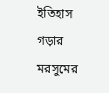ইতিহাস গড়ার মরসুমের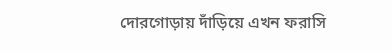দোরগোড়ায় দাঁড়িয়ে এখন ফরাসি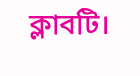ক্লাবটি।